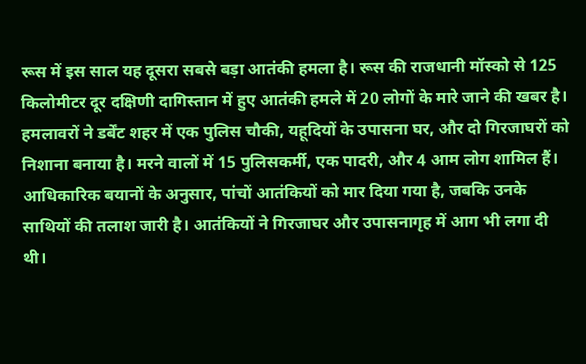रूस में इस साल यह दूसरा सबसे बड़ा आतंकी हमला है। रूस की राजधानी मॉस्को से 125 किलोमीटर दूर दक्षिणी दागिस्तान में हुए आतंकी हमले में 20 लोगों के मारे जाने की खबर है। हमलावरों ने डर्बेंट शहर में एक पुलिस चौकी, यहूदियों के उपासना घर, और दो गिरजाघरों को निशाना बनाया है। मरने वालों में 15 पुलिसकर्मी, एक पादरी, और 4 आम लोग शामिल हैं। आधिकारिक बयानों के अनुसार, पांचों आतंकियों को मार दिया गया है, जबकि उनके साथियों की तलाश जारी है। आतंकियों ने गिरजाघर और उपासनागृह में आग भी लगा दी थी।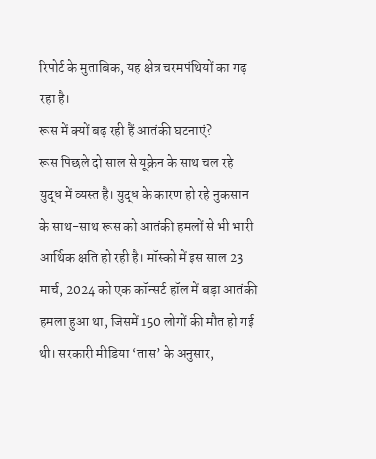रिपोर्ट के मुताबिक, यह क्षेत्र चरमपंथियों का गढ़ रहा है।
रूस में क्यों बढ़ रही हैं आतंकी घटनाएं?
रूस पिछले दो साल से यूक्रेन के साथ चल रहे युद्ध में व्यस्त है। युद्ध के कारण हो रहे नुकसान के साथ-साथ रूस को आतंकी हमलों से भी भारी आर्थिक क्षति हो रही है। मॉस्को में इस साल 23 मार्च, 2024 को एक कॉन्सर्ट हॉल में बड़ा आतंकी हमला हुआ था, जिसमें 150 लोगों की मौत हो गई थी। सरकारी मीडिया ‘तास’ के अनुसार,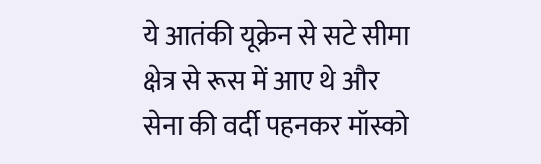ये आतंकी यूक्रेन से सटे सीमा क्षेत्र से रूस में आए थे और सेना की वर्दी पहनकर मॉस्को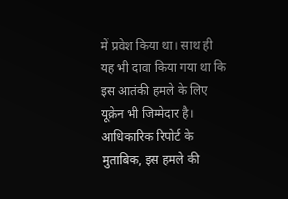में प्रवेश किया था। साथ ही यह भी दावा किया गया था कि इस आतंकी हमले के लिए यूक्रेन भी जिम्मेदार है।
आधिकारिक रिपोर्ट के मुताबिक, इस हमले की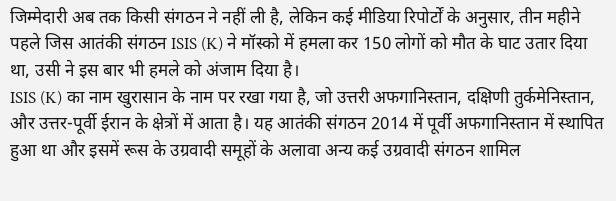जिम्मेदारी अब तक किसी संगठन ने नहीं ली है, लेकिन कई मीडिया रिपोर्टों के अनुसार, तीन महीने पहले जिस आतंकी संगठन ISIS (K) ने मॉस्को में हमला कर 150 लोगों को मौत के घाट उतार दिया था, उसी ने इस बार भी हमले को अंजाम दिया है।
ISIS (K) का नाम खुरासान के नाम पर रखा गया है, जो उत्तरी अफगानिस्तान, दक्षिणी तुर्कमेनिस्तान, और उत्तर-पूर्वी ईरान के क्षेत्रों में आता है। यह आतंकी संगठन 2014 में पूर्वी अफगानिस्तान में स्थापित हुआ था और इसमें रूस के उग्रवादी समूहों के अलावा अन्य कई उग्रवादी संगठन शामिल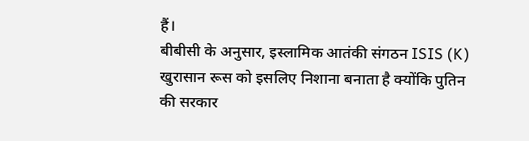हैं।
बीबीसी के अनुसार, इस्लामिक आतंकी संगठन ISIS (K) खुरासान रूस को इसलिए निशाना बनाता है क्योंकि पुतिन की सरकार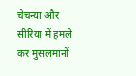चेचन्या और सीरिया में हमले कर मुसलमानों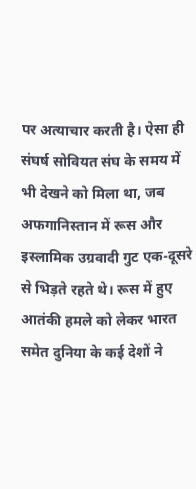पर अत्याचार करती है। ऐसा ही संघर्ष सोवियत संघ के समय में भी देखने को मिला था, जब अफगानिस्तान में रूस और इस्लामिक उग्रवादी गुट एक-दूसरे से भिड़ते रहते थे। रूस में हुए आतंकी हमले को लेकर भारत समेत दुनिया के कई देशों ने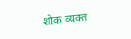शोक व्यक्त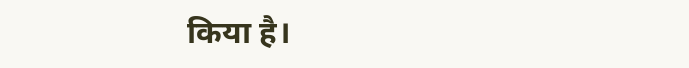किया है।